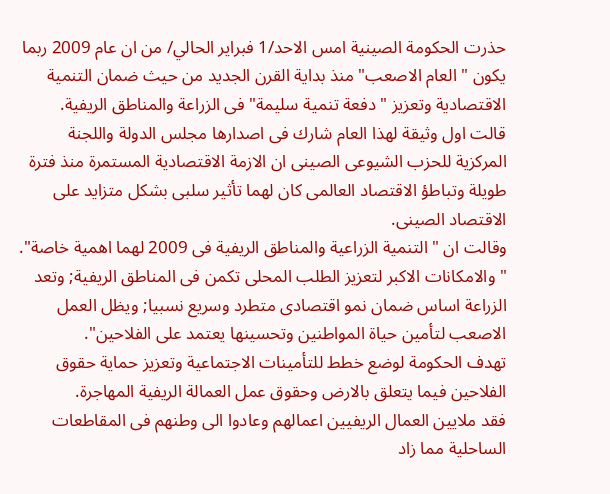حذرت الحكومة الصينية امس الاحد/1 فبراير الحالي/ من ان عام 2009 ربما يكون " العام الاصعب" منذ بداية القرن الجديد من حيث ضمان التنمية الاقتصادية وتعزيز " دفعة تنمية سليمة" فى الزراعة والمناطق الريفية.
قالت اول وثيقة لهذا العام شارك فى اصدارها مجلس الدولة واللجنة المركزية للحزب الشيوعى الصينى ان الازمة الاقتصادية المستمرة منذ فترة طويلة وتباطؤ الاقتصاد العالمى كان لهما تأثير سلبى بشكل متزايد على الاقتصاد الصينى.
وقالت ان " التنمية الزراعية والمناطق الريفية فى 2009 لهما اهمية خاصة".
" والامكانات الاكبر لتعزيز الطلب المحلى تكمن فى المناطق الريفية; وتعد الزراعة اساس ضمان نمو اقتصادى متطرد وسريع نسبيا; ويظل العمل الاصعب لتأمين حياة المواطنين وتحسينها يعتمد على الفلاحين".
تهدف الحكومة لوضع خطط للتأمينات الاجتماعية وتعزيز حماية حقوق الفلاحين فيما يتعلق بالارض وحقوق عمل العمالة الريفية المهاجرة.
فقد ملايين العمال الريفيين اعمالهم وعادوا الى وطنهم فى المقاطعات الساحلية مما زاد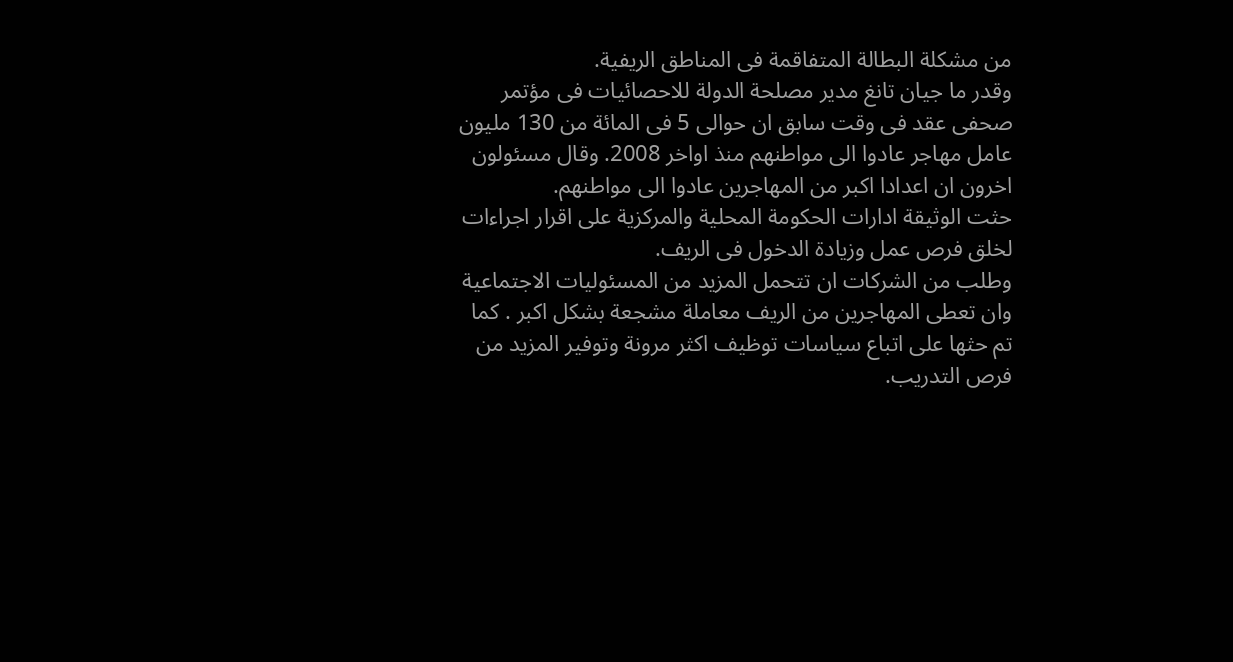من مشكلة البطالة المتفاقمة فى المناطق الريفية.
وقدر ما جيان تانغ مدير مصلحة الدولة للاحصائيات فى مؤتمر صحفى عقد فى وقت سابق ان حوالى 5 فى المائة من 130 مليون عامل مهاجر عادوا الى مواطنهم منذ اواخر 2008. وقال مسئولون اخرون ان اعدادا اكبر من المهاجرين عادوا الى مواطنهم.
حثت الوثيقة ادارات الحكومة المحلية والمركزية على اقرار اجراءات لخلق فرص عمل وزيادة الدخول فى الريف.
وطلب من الشركات ان تتحمل المزيد من المسئوليات الاجتماعية وان تعطى المهاجرين من الريف معاملة مشجعة بشكل اكبر . كما تم حثها على اتباع سياسات توظيف اكثر مرونة وتوفير المزيد من فرص التدريب.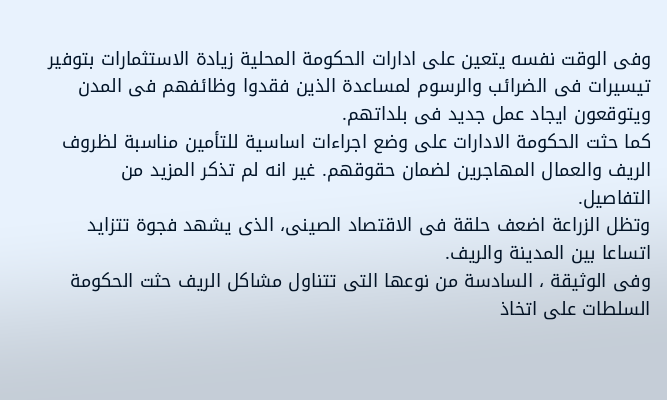وفى الوقت نفسه يتعين على ادارات الحكومة المحلية زيادة الاستثمارات بتوفير تيسيرات فى الضرائب والرسوم لمساعدة الذين فقدوا وظائفهم فى المدن ويتوقعون ايجاد عمل جديد فى بلداتهم.
كما حثت الحكومة الادارات على وضع اجراءات اساسية للتأمين مناسبة لظروف الريف والعمال المهاجرين لضمان حقوقهم. غير انه لم تذكر المزيد من التفاصيل.
وتظل الزراعة اضعف حلقة فى الاقتصاد الصينى، الذى يشهد فجوة تتزايد اتساعا بين المدينة والريف.
وفى الوثيقة ، السادسة من نوعها التى تتناول مشاكل الريف حثت الحكومة السلطات على اتخاذ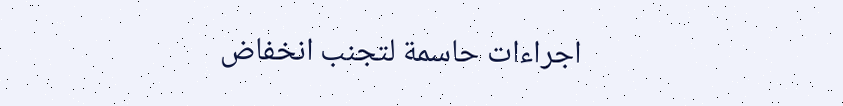اجراءات حاسمة لتجنب انخفاض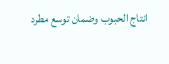انتاج الحبوب وضمان توسع مطرد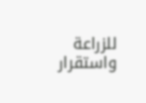للزراعة واستقرار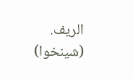الريف.
(شينخوا)